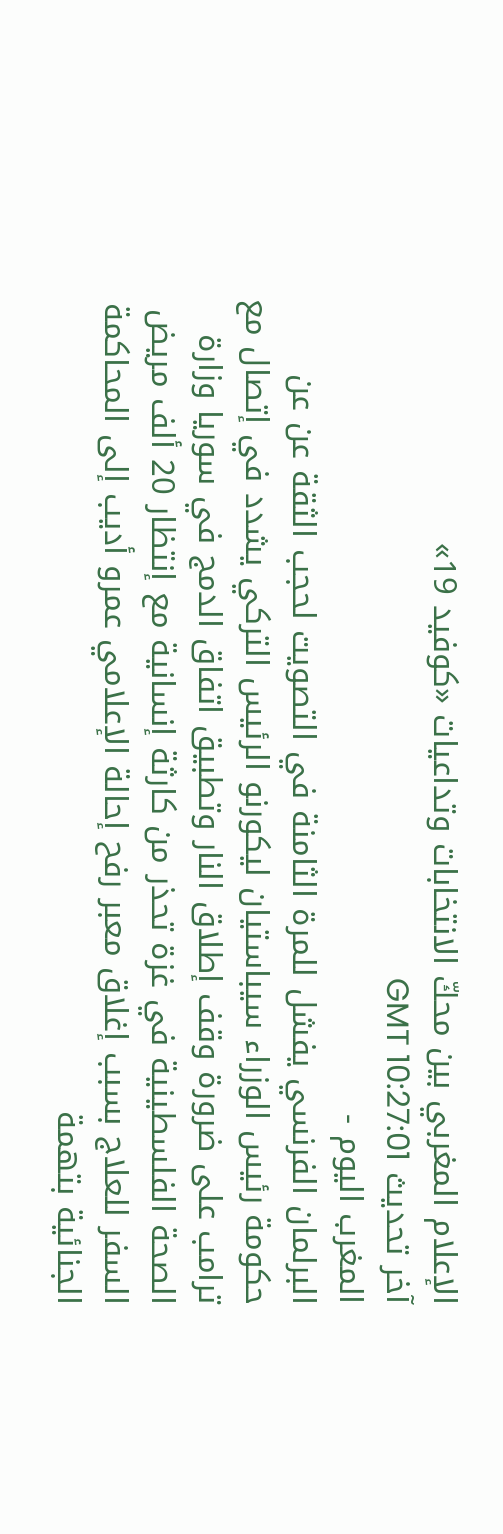الإعلام المغربي بين محكّ الانتخابات وتداعيات «كوفيد 19»
آخر تحديث GMT 10:27:01
المغرب اليوم -
البرلمان الفرنسي يفشل للمرة الثامنة في التصويت لحجب الثقة عن عن حكومة رئيس الوزراء سيباستيان ليكورنو الرئيس التركي يشدد في إتصال مع ترامب على ضرورة وقف إطلاق النار وتطبيق اتفاق الدمج في سوريا وزارة الصحة الفلسطينية في غزة تحذر من كارثة إنسانية مع إنتظار 20 ألف مريض السفر للعلاج بسبب إغلاق معبر رفح إحالة الإعلامي عمرو أديب إلى المحاكمة الجنائية بتهمة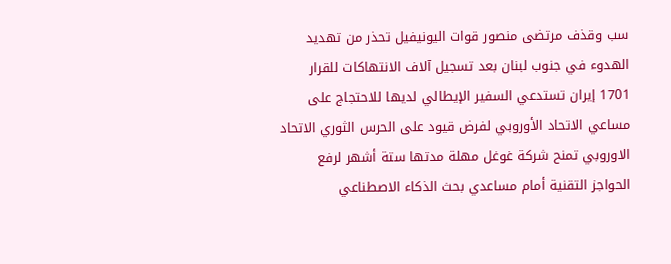سب وقذف مرتضى منصور قوات اليونيفيل تحذر من تهديد الهدوء في جنوب لبنان بعد تسجيل آلاف الانتهاكات للقرار 1701 إيران تستدعي السفير الإيطالي لديها للاحتجاج على مساعي الاتحاد الأوروبي لفرض قيود على الحرس الثوري الاتحاد الاوروبي تمنح شركة غوغل مهلة مدتها ستة أشهر لرفع الحواجز التقنية أمام مساعدي بحث الذكاء الاصطناعي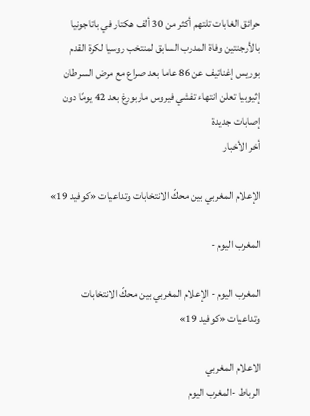حرائق الغابات تلتهم أكثر من 30 ألف هكتار في باتاجونيا بالأرجنتين وفاة المدرب السابق لمنتخب روسيا لكرة القدم بوريس إغناتيف عن 86 عاما بعد صراع مع مرض السرطان إثيوبيا تعلن انتهاء تفشي فيروس ماربورغ بعد 42 يومًا دون إصابات جديدة
أخر الأخبار

الإعلام المغربي بين محكّ الانتخابات وتداعيات «كوفيد 19»

المغرب اليوم -

المغرب اليوم - الإعلام المغربي بين محكّ الانتخابات وتداعيات «كوفيد 19»

الاعلام المغربي
الرباط -المغرب اليوم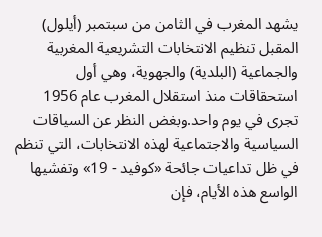يشهد المغرب في الثامن من سبتمبر (أيلول) المقبل تنظيم الانتخابات التشريعية المغربية والجماعية (البلدية) والجهوية، وهي أول استحقاقات منذ استقلال المغرب عام 1956 تجرى في يوم واحد.وبغض النظر عن السياقات السياسية والاجتماعية لهذه الانتخابات، التي تنظم في ظل تداعيات جائحة «كوفيد - 19» وتفشيها الواسع هذه الأيام، فإن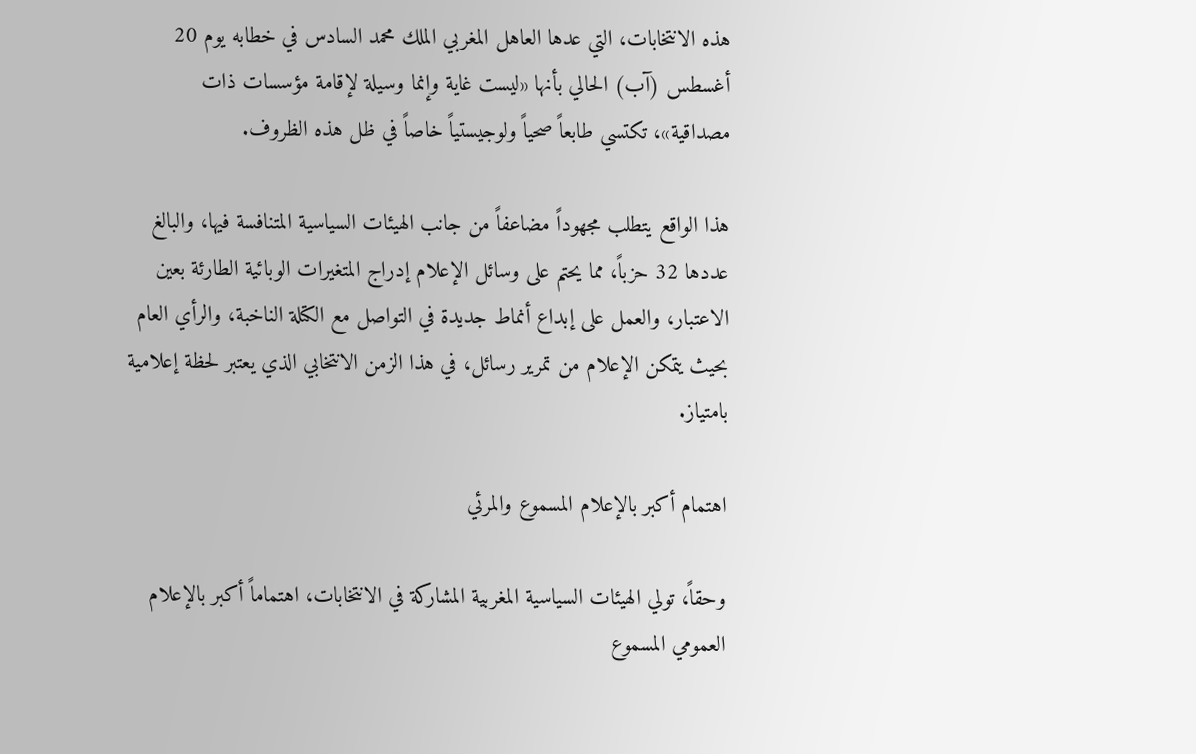هذه الانتخابات، التي عدها العاهل المغربي الملك محمد السادس في خطابه يوم 20 أغسطس (آب) الحالي بأنها «ليست غاية وإنما وسيلة لإقامة مؤسسات ذات مصداقية»، تكتسي طابعاً صحياً ولوجيستياً خاصاً في ظل هذه الظروف.

هذا الواقع يتطلب مجهوداً مضاعفاً من جانب الهيئات السياسية المتنافسة فيها، والبالغ عددها 32 حزباً، مما يحتم على وسائل الإعلام إدراج المتغيرات الوبائية الطارئة بعين الاعتبار، والعمل على إبداع أنماط جديدة في التواصل مع الكتلة الناخبة، والرأي العام بحيث يتمكن الإعلام من تمرير رسائل، في هذا الزمن الانتخابي الذي يعتبر لحظة إعلامية بامتياز.

اهتمام أكبر بالإعلام المسموع والمرئي

وحقاً، تولي الهيئات السياسية المغربية المشاركة في الانتخابات، اهتماماً أكبر بالإعلام العمومي المسموع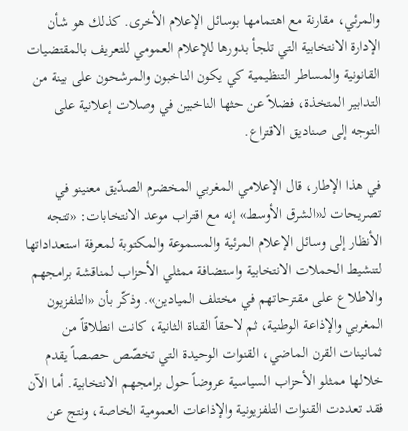والمرئي، مقارنة مع اهتمامها بوسائل الإعلام الأخرى. كذلك هو شأن الإدارة الانتخابية التي تلجأ بدورها للإعلام العمومي للتعريف بالمقتضيات القانونية والمساطر التنظيمية كي يكون الناخبون والمرشحون على بينة من التدابير المتخذة، فضلاً عن حثها الناخبين في وصلات إعلانية على التوجه إلى صناديق الاقتراع.

في هذا الإطار، قال الإعلامي المغربي المخضرم الصدّيق معنينو في تصريحات لـ«الشرق الأوسط» إنه مع اقتراب موعد الانتخابات: «تتجه الأنظار إلى وسائل الإعلام المرئية والمسموعة والمكتوبة لمعرفة استعداداتها لتنشيط الحملات الانتخابية واستضافة ممثلي الأحزاب لمناقشة برامجهم والاطلاع على مقترحاتهم في مختلف الميادين». وذكّر بأن «التلفزيون المغربي والإذاعة الوطنية، ثم لاحقاً القناة الثانية، كانت انطلاقاً من ثمانينات القرن الماضي، القنوات الوحيدة التي تخصّص حصصاً يقدم خلالها ممثلو الأحزاب السياسية عروضاً حول برامجهم الانتخابية. أما الآن فقد تعددت القنوات التلفزيونية والإذاعات العمومية الخاصة، ونتج عن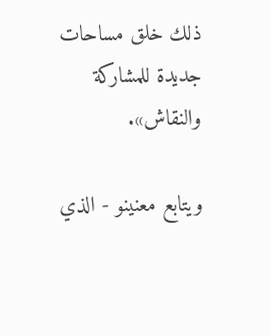ذلك خلق مساحات جديدة للمشاركة والنقاش».

ويتابع معنينو - الذي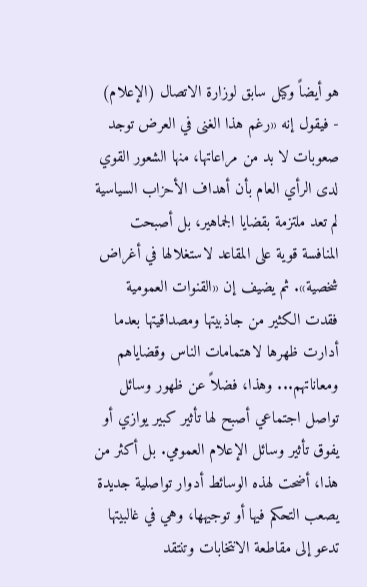هو أيضاً وكيل سابق لوزارة الاتصال (الإعلام) - فيقول إنه «رغم هذا الغنى في العرض توجد صعوبات لا بد من مراعاتها، منها الشعور القوي لدى الرأي العام بأن أهداف الأحزاب السياسية لم تعد ملتزمة بقضايا الجماهير، بل أصبحت المنافسة قوية على المقاعد لاستغلالها في أغراض شخصية». ثم يضيف إن «القنوات العمومية فقدت الكثير من جاذبيتها ومصداقيتها بعدما أدارت ظهرها لاهتمامات الناس وقضاياهم ومعاناتهم... وهذا، فضلاً عن ظهور وسائل تواصل اجتماعي أصبح لها تأثير كبير يوازي أو يفوق تأثير وسائل الإعلام العمومي. بل أكثر من هذا، أضحت لهذه الوسائط أدوار تواصلية جديدة يصعب التحكم فيها أو توجيهها، وهي في غالبيتها تدعو إلى مقاطعة الانتخابات وتنتقد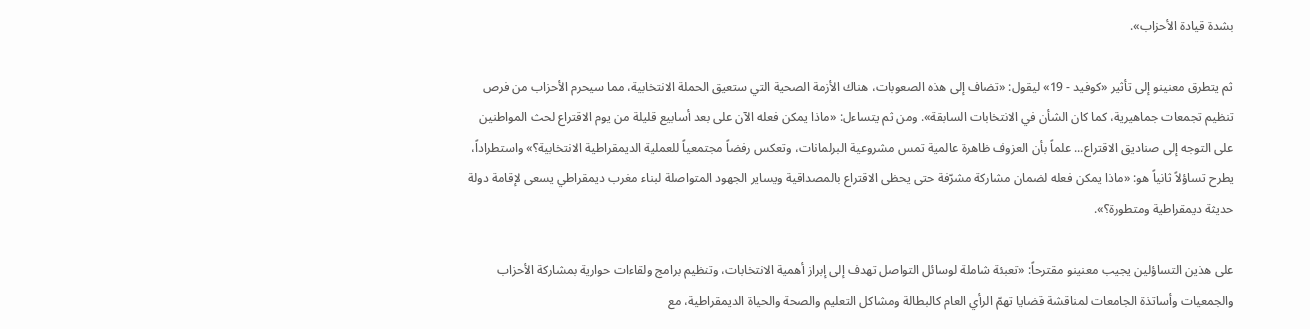بشدة قيادة الأحزاب».

ثم يتطرق معنينو إلى تأثير «كوفيد - 19» ليقول: «تضاف إلى هذه الصعوبات، هناك الأزمة الصحية التي ستعيق الحملة الانتخابية، مما سيحرم الأحزاب من فرص تنظيم تجمعات جماهيرية، كما كان الشأن في الانتخابات السابقة». ومن ثم يتساءل: «ماذا يمكن فعله الآن على بعد أسابيع قليلة من يوم الاقتراع لحث المواطنين على التوجه إلى صناديق الاقتراع... علماً بأن العزوف ظاهرة عالمية تمس مشروعية البرلمانات، وتعكس رفضاً مجتمعياً للعملية الديمقراطية الانتخابية؟» واستطراداً، يطرح تساؤلاً ثانياً هو: «ماذا يمكن فعله لضمان مشاركة مشرّفة حتى يحظى الاقتراع بالمصداقية ويساير الجهود المتواصلة لبناء مغرب ديمقراطي يسعى لإقامة دولة حديثة ديمقراطية ومتطورة؟».

على هذين التساؤلين يجيب معنينو مقترحاً: «تعبئة شاملة لوسائل التواصل تهدف إلى إبراز أهمية الانتخابات، وتنظيم برامج ولقاءات حوارية بمشاركة الأحزاب والجمعيات وأساتذة الجامعات لمناقشة قضايا تهمّ الرأي العام كالبطالة ومشاكل التعليم والصحة والحياة الديمقراطية، مع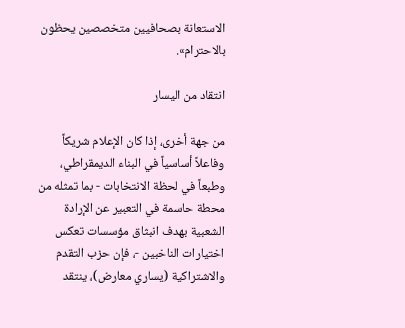الاستعانة بصحافيين متخصصين يحظون بالاحترام».

انتقاد من اليسار

من جهة أخرى، إذا كان الإعلام شريكاً وفاعلاً أساسياً في البناء الديمقراطي، وطبعاً في لحظة الانتخابات - بما تمثله من محطة حاسمة في التعبير عن الإرادة الشعبية بهدف انبثاق مؤسسات تعكس اختيارات الناخبين -، فإن حزب التقدم والاشتراكية (يساري معارض)، ينتقد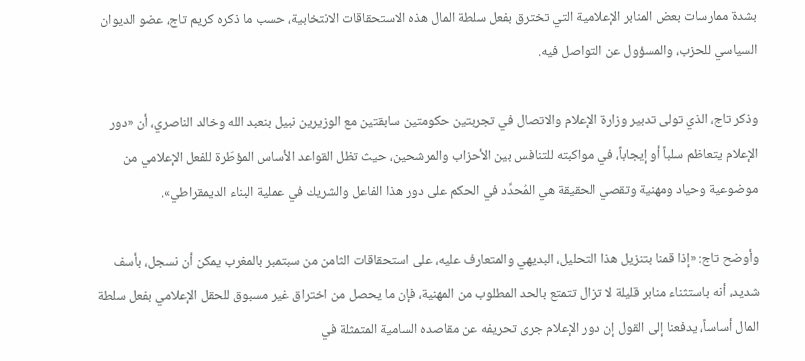بشدة ممارسات بعض المنابر الإعلامية التي تخترق بفعل سلطة المال هذه الاستحقاقات الانتخابية، حسب ما ذكره كريم تاج، عضو الديوان السياسي للحزب، والمسؤول عن التواصل فيه.

وذكر تاج، الذي تولى تدبير وزارة الإعلام والاتصال في تجربتين حكومتين سابقتين مع الوزيرين نبيل بنعبد الله وخالد الناصري، أن «دور الإعلام يتعاظم سلباً أو إيجاباً، في مواكبته للتنافس بين الأحزاب والمرشحين، حيث تظل القواعد الأساس المؤطّرة للفعل الإعلامي من موضوعية وحياد ومهنية وتقصي الحقيقة هي المُحدِّد في الحكم على دور هذا الفاعل والشريك في عملية البناء الديمقراطي».

وأوضح تاج: «إذا قمنا بتنزيل هذا التحليل، البديهي والمتعارف عليه، على استحقاقات الثامن من سبتمبر بالمغرب يمكن أن نسجل، بأسف شديد، أنه باستثناء منابر قليلة لا تزال تتمتع بالحد المطلوب من المهنية، فإن ما يحصل من اختراق غير مسبوق للحقل الإعلامي بفعل سلطة المال أساساً، يدفعنا إلى القول إن دور الإعلام جرى تحريفه عن مقاصده السامية المتمثلة في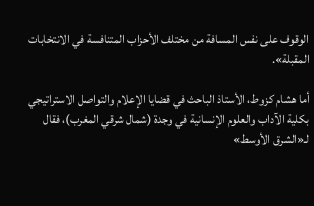الوقوف على نفس المسافة من مختلف الأحزاب المتنافسة في الانتخابات المقبلة».

أما هشام كزوط، الأستاذ الباحث في قضايا الإعلام والتواصل الاستراتيجي بكلية الآداب والعلوم الإنسانية في وجدة (شمال شرقي المغرب)، فقال لـ«الشرق الأوسط»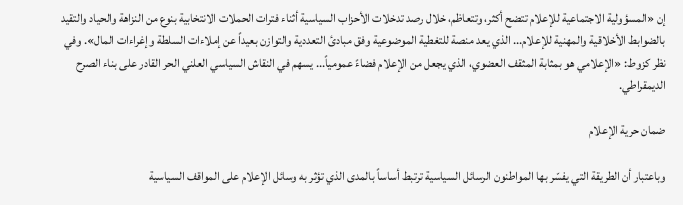إن «المسؤولية الاجتماعية للإعلام تتضح أكثر، وتتعاظم، خلال رصد تدخلات الأحزاب السياسية أثناء فترات الحملات الانتخابية بنوع من النزاهة والحياد والتقيد بالضوابط الأخلاقية والمهنية للإعلام... الذي يعد منصة للتغطية الموضوعية وفق مبادئ التعددية والتوازن بعيداً عن إملاءات السلطة وإغراءات المال». وفي نظر كزوط: «الإعلامي هو بمثابة المثقف العضوي، الذي يجعل من الإعلام فضاءً عمومياً... يسهم في النقاش السياسي العلني الحر القادر على بناء الصرح الديمقراطي.

ضمان حرية الإعلام

وباعتبار أن الطريقة التي يفسّر بها المواطنون الرسائل السياسية ترتبط أساساً بالمدى الذي تؤثر به وسائل الإعلام على المواقف السياسية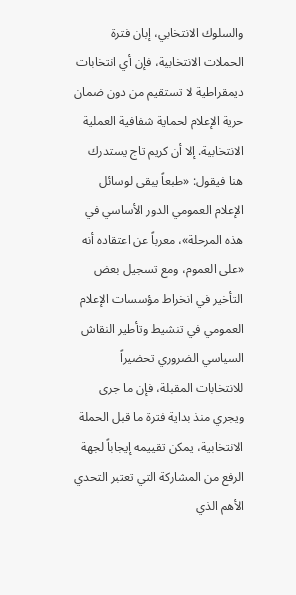والسلوك الانتخابي، إبان فترة الحملات الانتخابية، فإن أي انتخابات ديمقراطية لا تستقيم من دون ضمان حرية الإعلام لحماية شفافية العملية الانتخابية. إلا أن كريم تاج يستدرك هنا فيقول: «طبعاً يبقى لوسائل الإعلام العمومي الدور الأساسي في هذه المرحلة»، معرباً عن اعتقاده أنه «على العموم، ومع تسجيل بعض التأخير في انخراط مؤسسات الإعلام العمومي في تنشيط وتأطير النقاش السياسي الضروري تحضيراً للانتخابات المقبلة، فإن ما جرى ويجري منذ بداية فترة ما قبل الحملة الانتخابية، يمكن تقييمه إيجاباً لجهة الرفع من المشاركة التي تعتبر التحدي الأهم الذي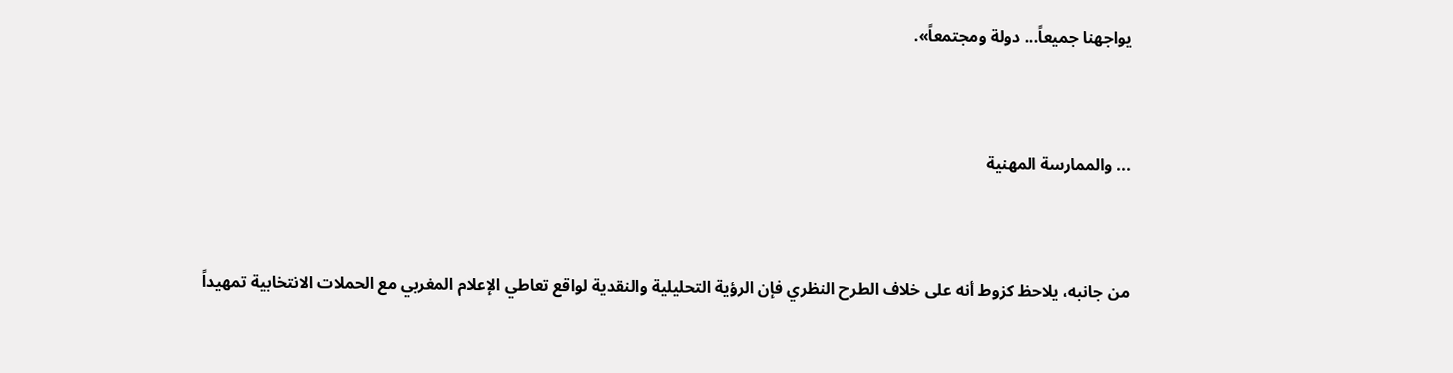يواجهنا جميعاً... دولة ومجتمعاً».


... والممارسة المهنية


من جانبه، يلاحظ كزوط أنه على خلاف الطرح النظري فإن الرؤية التحليلية والنقدية لواقع تعاطي الإعلام المغربي مع الحملات الانتخابية تمهيداً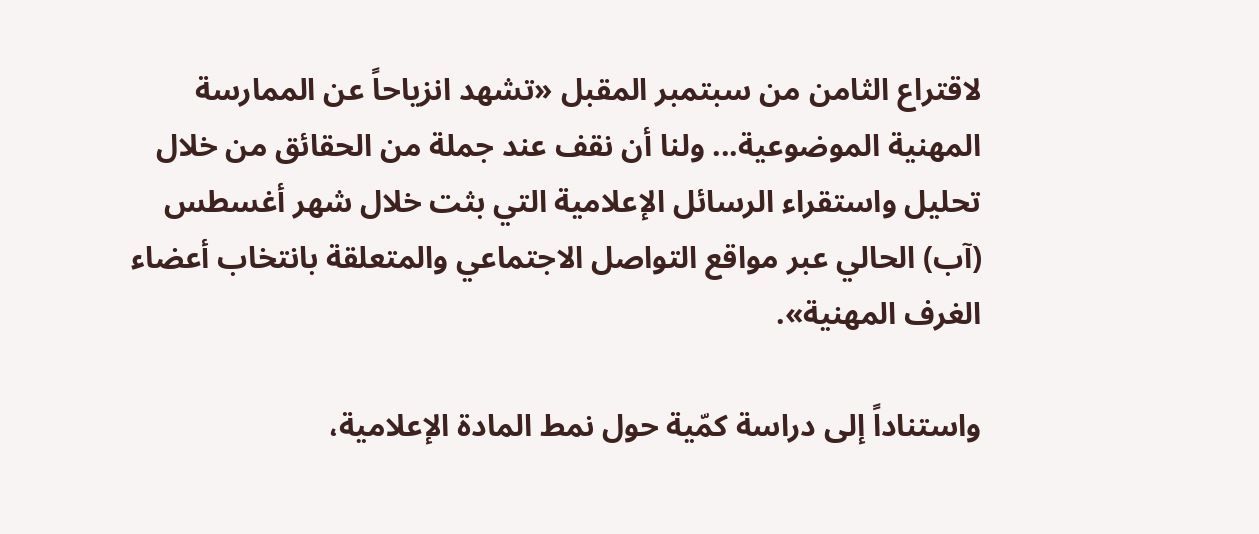لاقتراع الثامن من سبتمبر المقبل «تشهد انزياحاً عن الممارسة المهنية الموضوعية... ولنا أن نقف عند جملة من الحقائق من خلال تحليل واستقراء الرسائل الإعلامية التي بثت خلال شهر أغسطس (آب) الحالي عبر مواقع التواصل الاجتماعي والمتعلقة بانتخاب أعضاء الغرف المهنية».

واستناداً إلى دراسة كمّية حول نمط المادة الإعلامية،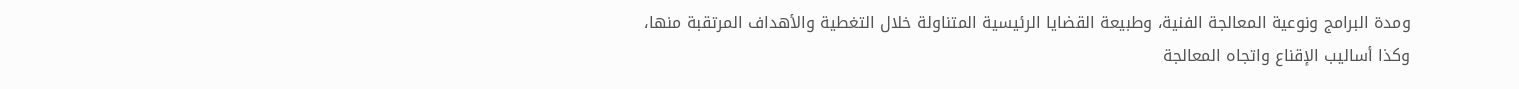ومدة البرامج ونوعية المعالجة الفنية، وطبيعة القضايا الرئيسية المتناولة خلال التغطية والأهداف المرتقبة منها، وكذا أساليب الإقناع واتجاه المعالجة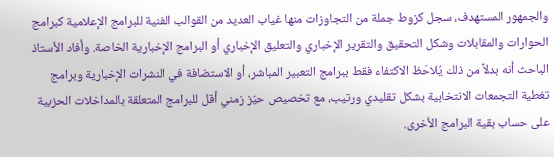والجمهور المستهدف، سجل كزوط جملة من التجاوزات منها غياب العديد من القوالب الفنية للبرامج الإعلامية كبرامج الحوارات والمقابلات وشكل التحقيق والتقرير الإخباري والتعليق الإخباري أو البرامج الإخبارية الخاصة. وأفاد الأستاذ الباحث أنه بدلاً من ذلك يُلاحَظ الاكتفاء فقط ببرامج التعبير المباشر، أو الاستضافة في النشرات الإخبارية وبرامج تغطية التجمعات الانتخابية بشكل تقليدي ورتيب، مع تخصيص حيّز زمني أقل للبرامج المتعلقة بالمداخلات الحزبية على حساب بقية البرامج الأخرى.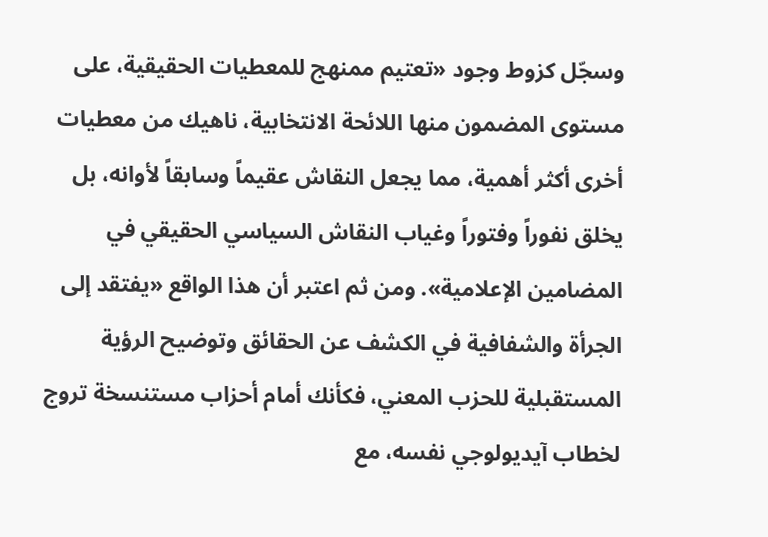وسجّل كزوط وجود «تعتيم ممنهج للمعطيات الحقيقية، على مستوى المضمون منها اللائحة الانتخابية، ناهيك من معطيات أخرى أكثر أهمية، مما يجعل النقاش عقيماً وسابقاً لأوانه، بل يخلق نفوراً وفتوراً وغياب النقاش السياسي الحقيقي في المضامين الإعلامية». ومن ثم اعتبر أن هذا الواقع «يفتقد إلى الجرأة والشفافية في الكشف عن الحقائق وتوضيح الرؤية المستقبلية للحزب المعني، فكأنك أمام أحزاب مستنسخة تروج لخطاب آيديولوجي نفسه، مع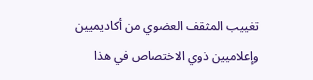تغييب المثقف العضوي من أكاديميين وإعلاميين ذوي الاختصاص في هذا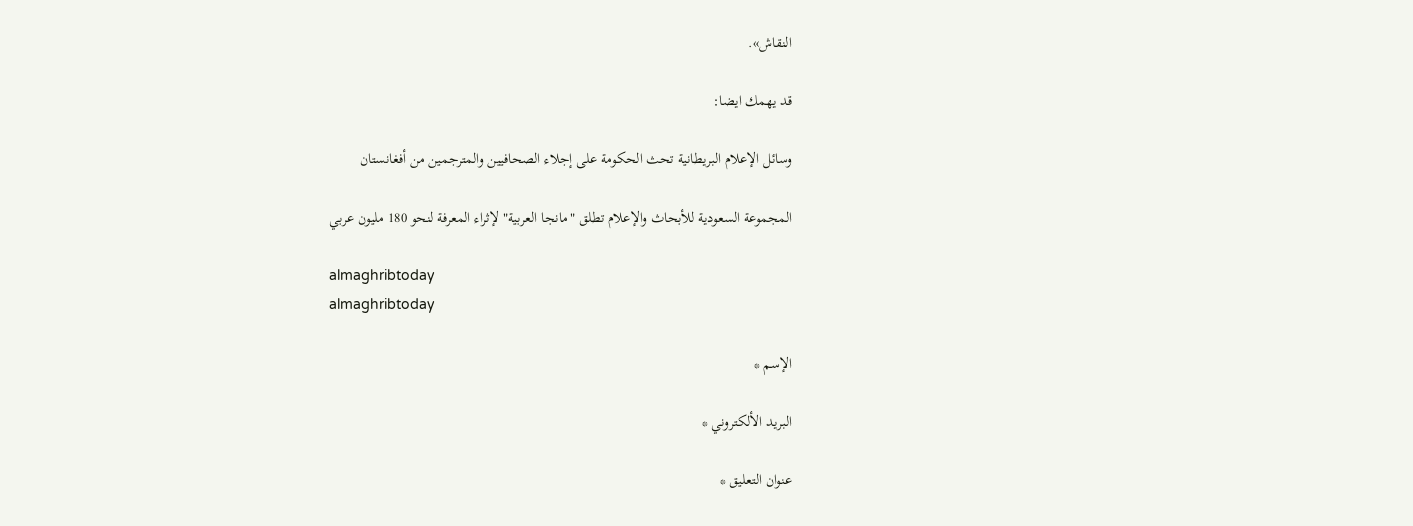النقاش».

قد يهمك ايضا:

وسائل الإعلام البريطانية تحث الحكومة على إجلاء الصحافيين والمترجمين من أفغانستان

المجموعة السعودية للأبحاث والإعلام تطلق "مانجا العربية" لإثراء المعرفة لنحو 180 مليون عربي

almaghribtoday
almaghribtoday

الإسم *

البريد الألكتروني *

عنوان التعليق *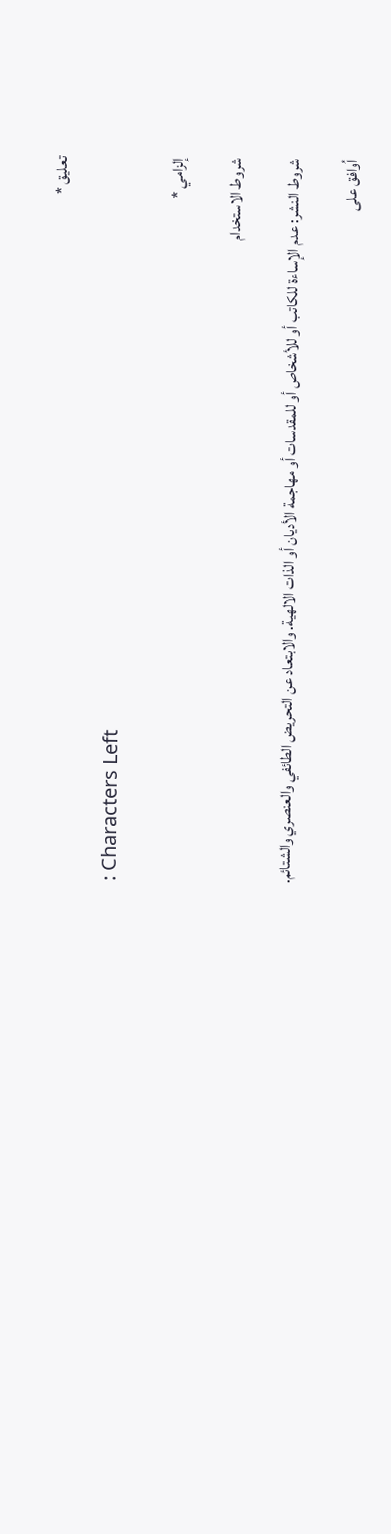تعليق *

: Characters Left

إلزامي *

شروط الاستخدام

شروط النشر: عدم الإساءة للكاتب أو للأشخاص أو للمقدسات أو مهاجمة الأديان أو الذات الالهية. والابتعاد عن التحريض الطائفي والعنصري والشتائم.

اُوافق على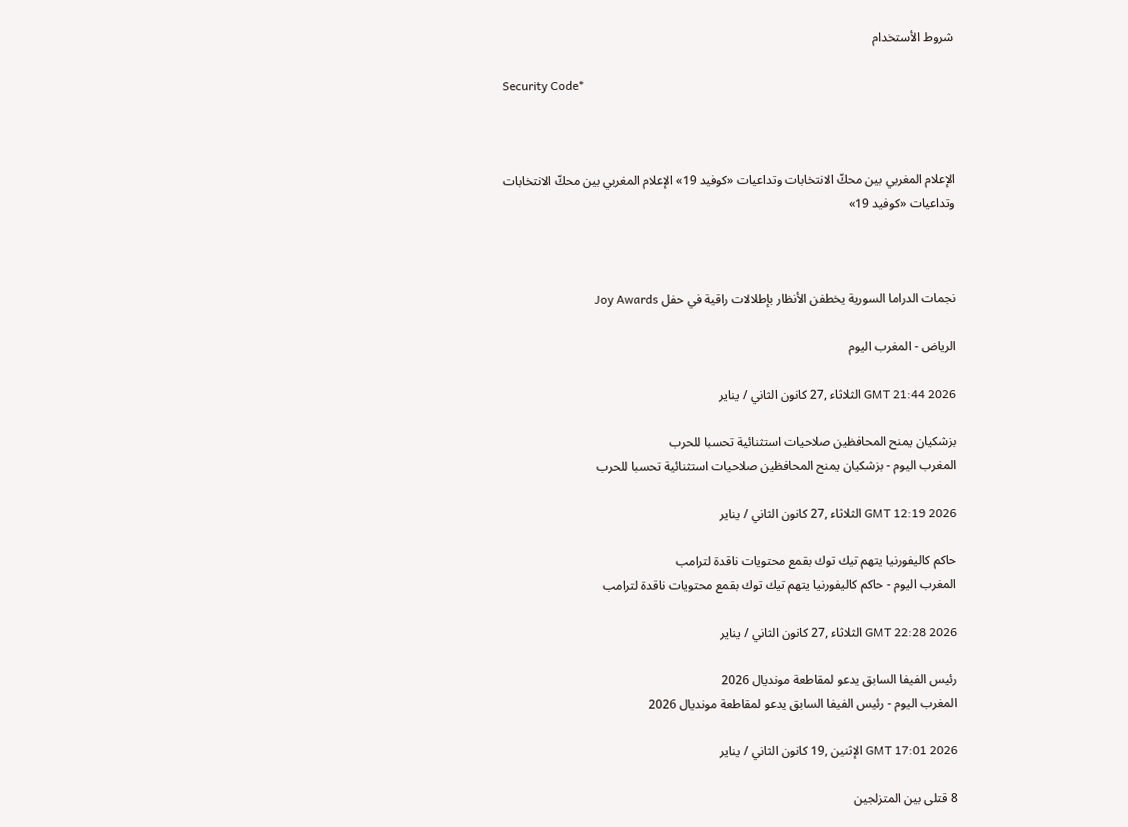شروط الأستخدام

Security Code*



الإعلام المغربي بين محكّ الانتخابات وتداعيات «كوفيد 19» الإعلام المغربي بين محكّ الانتخابات وتداعيات «كوفيد 19»



نجمات الدراما السورية يخطفن الأنظار بإطلالات راقية في حفل Joy Awards

الرياض - المغرب اليوم

GMT 21:44 2026 الثلاثاء ,27 كانون الثاني / يناير

بزشكيان يمنح المحافظين صلاحيات استثنائية تحسبا للحرب
المغرب اليوم - بزشكيان يمنح المحافظين صلاحيات استثنائية تحسبا للحرب

GMT 12:19 2026 الثلاثاء ,27 كانون الثاني / يناير

حاكم كاليفورنيا يتهم تيك توك بقمع محتويات ناقدة لترامب
المغرب اليوم - حاكم كاليفورنيا يتهم تيك توك بقمع محتويات ناقدة لترامب

GMT 22:28 2026 الثلاثاء ,27 كانون الثاني / يناير

رئيس الفيفا السابق يدعو لمقاطعة مونديال 2026
المغرب اليوم - رئيس الفيفا السابق يدعو لمقاطعة مونديال 2026

GMT 17:01 2026 الإثنين ,19 كانون الثاني / يناير

8 قتلى بين المتزلجين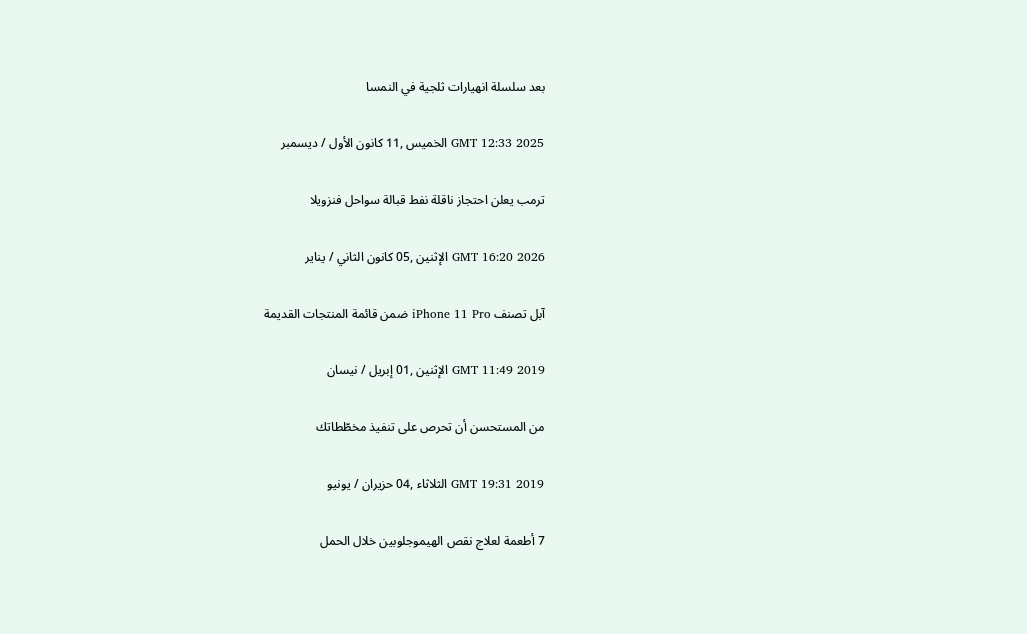بعد سلسلة انهيارات ثلجية في النمسا

GMT 12:33 2025 الخميس ,11 كانون الأول / ديسمبر

ترمب يعلن احتجاز ناقلة نفط قبالة سواحل فنزويلا

GMT 16:20 2026 الإثنين ,05 كانون الثاني / يناير

آبل تصنف iPhone 11 Pro ضمن قائمة المنتجات القديمة

GMT 11:49 2019 الإثنين ,01 إبريل / نيسان

من المستحسن أن تحرص على تنفيذ مخطّطاتك

GMT 19:31 2019 الثلاثاء ,04 حزيران / يونيو

7 أطعمة لعلاج نقص الهيموجلوبين خلال الحمل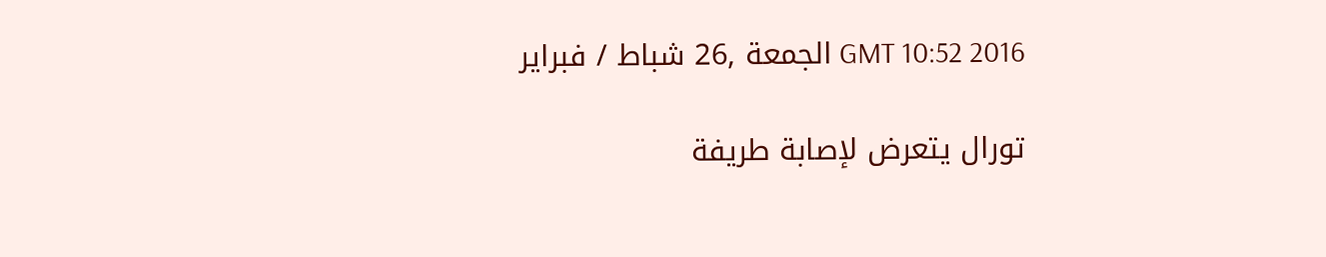GMT 10:52 2016 الجمعة ,26 شباط / فبراير

تورال يتعرض لإصابة طريفة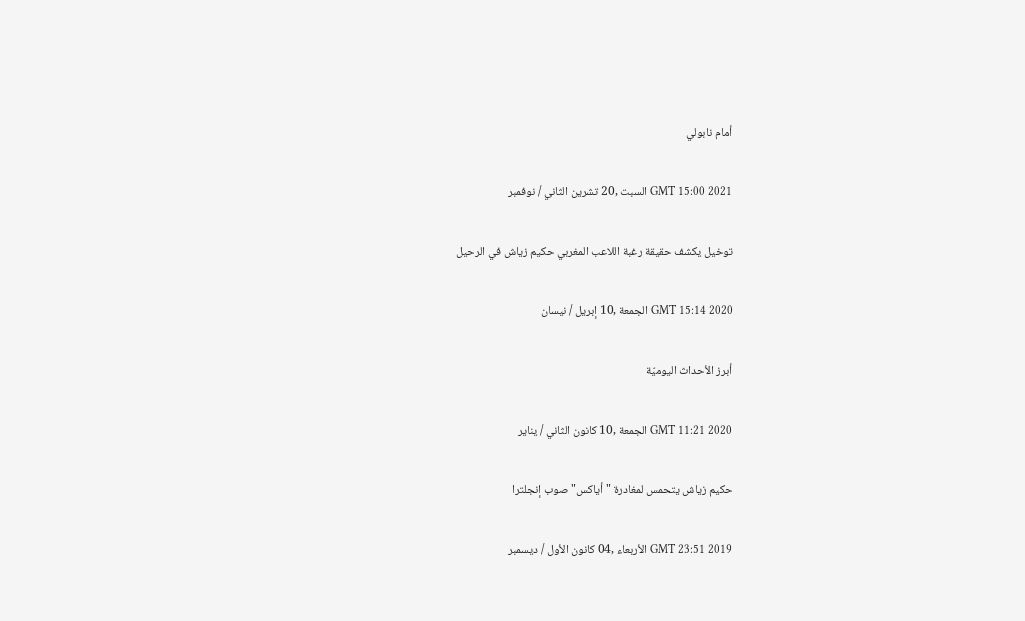أمام نابولي

GMT 15:00 2021 السبت ,20 تشرين الثاني / نوفمبر

توخيل يكشف حقيقة رغبة اللاعب المغربي حكيم زياش في الرحيل

GMT 15:14 2020 الجمعة ,10 إبريل / نيسان

أبرز الأحداث اليوميّة

GMT 11:21 2020 الجمعة ,10 كانون الثاني / يناير

حكيم زياش يتحمس لمغادرة "أياكس" صوب إنجلترا

GMT 23:51 2019 الأربعاء ,04 كانون الأول / ديسمبر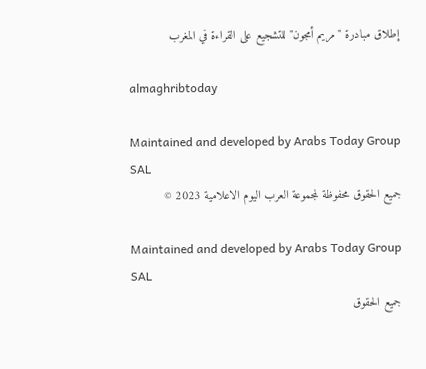إطلاق مبادرة "مريم أمجون" للتشجيع على القراءة في المغرب

almaghribtoday

Maintained and developed by Arabs Today Group SAL
جميع الحقوق محفوظة لمجموعة العرب اليوم الاعلامية 2023 ©

Maintained and developed by Arabs Today Group SAL
جميع الحقوق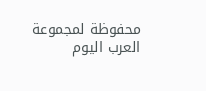محفوظة لمجموعة العرب اليوم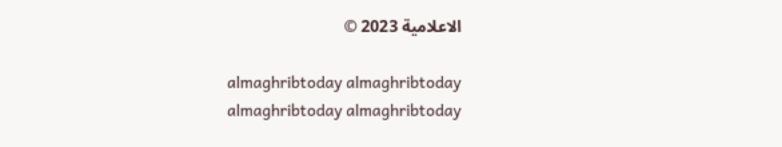الاعلامية 2023 ©

almaghribtoday almaghribtoday almaghribtoday almaghribtoday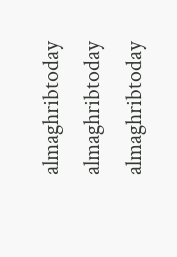almaghribtoday almaghribtoday almaghribtoday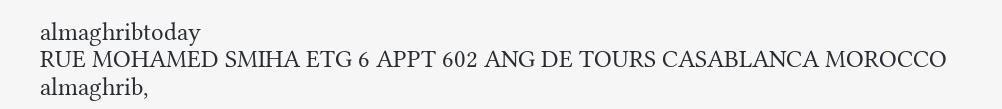almaghribtoday
RUE MOHAMED SMIHA ETG 6 APPT 602 ANG DE TOURS CASABLANCA MOROCCO
almaghrib,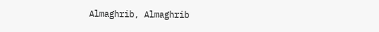Almaghrib, Almaghrib